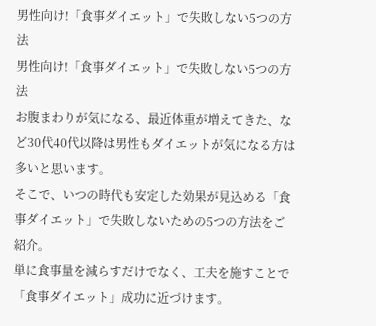男性向け!「食事ダイエット」で失敗しない5つの方法
男性向け!「食事ダイエット」で失敗しない5つの方法
お腹まわりが気になる、最近体重が増えてきた、など30代40代以降は男性もダイエットが気になる方は多いと思います。
そこで、いつの時代も安定した効果が見込める「食事ダイエット」で失敗しないための5つの方法をご紹介。
単に食事量を減らすだけでなく、工夫を施すことで「食事ダイエット」成功に近づけます。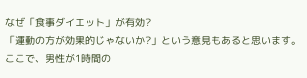なぜ「食事ダイエット」が有効?
「運動の方が効果的じゃないか?」という意見もあると思います。
ここで、男性が1時間の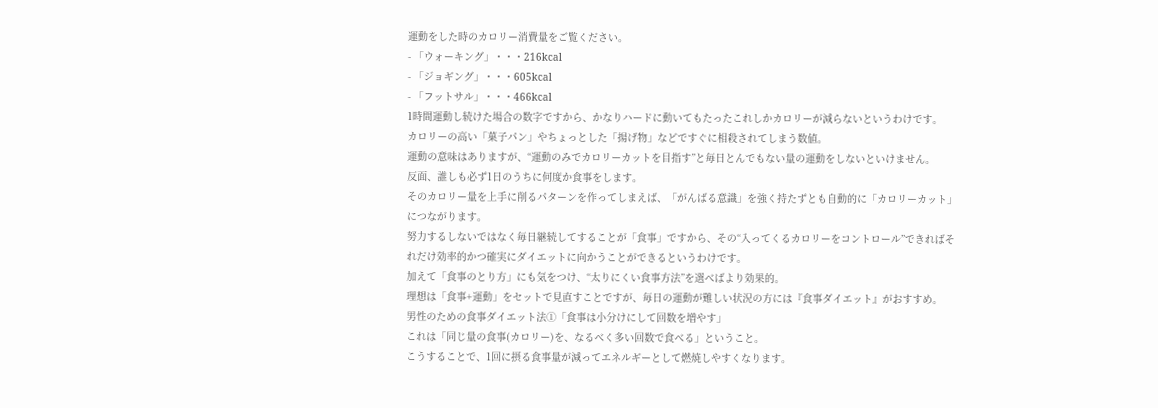運動をした時のカロリー消費量をご覧ください。
- 「ウォーキング」・・・216kcal
- 「ジョギング」・・・605kcal
- 「フットサル」・・・466kcal
1時間運動し続けた場合の数字ですから、かなりハードに動いてもたったこれしかカロリーが減らないというわけです。
カロリーの高い「菓子パン」やちょっとした「揚げ物」などですぐに相殺されてしまう数値。
運動の意味はありますが、“運動のみでカロリーカットを目指す”と毎日とんでもない量の運動をしないといけません。
反面、誰しも必ず1日のうちに何度か食事をします。
そのカロリー量を上手に削るパターンを作ってしまえば、「がんばる意識」を強く持たずとも自動的に「カロリーカット」につながります。
努力するしないではなく毎日継続してすることが「食事」ですから、その“入ってくるカロリーをコントロール”できればそれだけ効率的かつ確実にダイエットに向かうことができるというわけです。
加えて「食事のとり方」にも気をつけ、“太りにくい食事方法”を選べばより効果的。
理想は「食事+運動」をセットで見直すことですが、毎日の運動が難しい状況の方には『食事ダイエット』がおすすめ。
男性のための食事ダイエット法①「食事は小分けにして回数を増やす」
これは「同じ量の食事(カロリー)を、なるべく多い回数で食べる」ということ。
こうすることで、1回に摂る食事量が減ってエネルギーとして燃焼しやすくなります。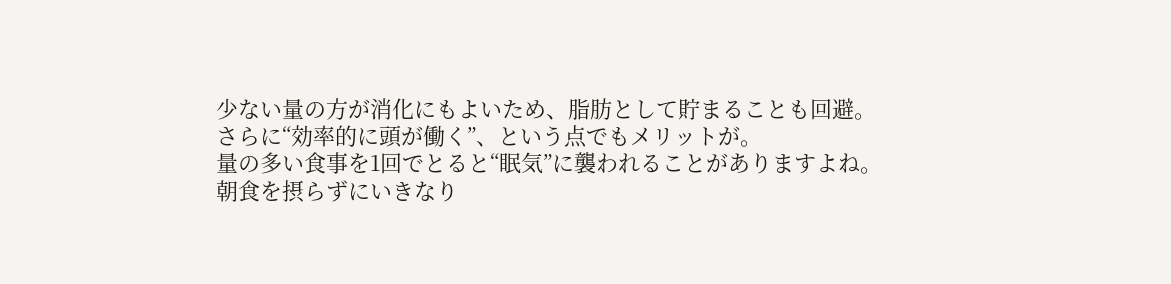少ない量の方が消化にもよいため、脂肪として貯まることも回避。
さらに“効率的に頭が働く”、という点でもメリットが。
量の多い食事を1回でとると“眠気”に襲われることがありますよね。
朝食を摂らずにいきなり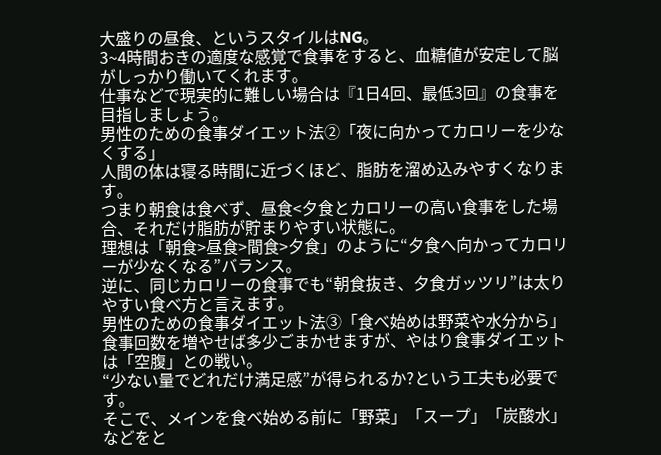大盛りの昼食、というスタイルはNG。
3~4時間おきの適度な感覚で食事をすると、血糖値が安定して脳がしっかり働いてくれます。
仕事などで現実的に難しい場合は『1日4回、最低3回』の食事を目指しましょう。
男性のための食事ダイエット法②「夜に向かってカロリーを少なくする」
人間の体は寝る時間に近づくほど、脂肪を溜め込みやすくなります。
つまり朝食は食べず、昼食<夕食とカロリーの高い食事をした場合、それだけ脂肪が貯まりやすい状態に。
理想は「朝食>昼食>間食>夕食」のように“夕食へ向かってカロリーが少なくなる”バランス。
逆に、同じカロリーの食事でも“朝食抜き、夕食ガッツリ”は太りやすい食べ方と言えます。
男性のための食事ダイエット法③「食べ始めは野菜や水分から」
食事回数を増やせば多少ごまかせますが、やはり食事ダイエットは「空腹」との戦い。
“少ない量でどれだけ満足感”が得られるか?という工夫も必要です。
そこで、メインを食べ始める前に「野菜」「スープ」「炭酸水」などをと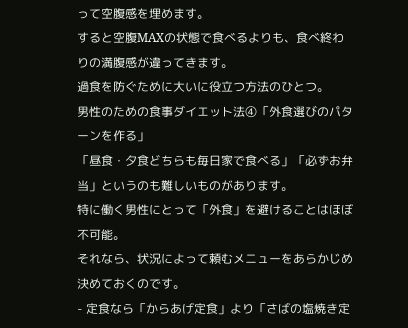って空腹感を埋めます。
すると空腹MAXの状態で食べるよりも、食べ終わりの満腹感が違ってきます。
過食を防ぐために大いに役立つ方法のひとつ。
男性のための食事ダイエット法④「外食選びのパターンを作る」
「昼食・夕食どちらも毎日家で食べる」「必ずお弁当」というのも難しいものがあります。
特に働く男性にとって「外食」を避けることはほぼ不可能。
それなら、状況によって頼むメニューをあらかじめ決めておくのです。
- 定食なら「からあげ定食」より「さばの塩焼き定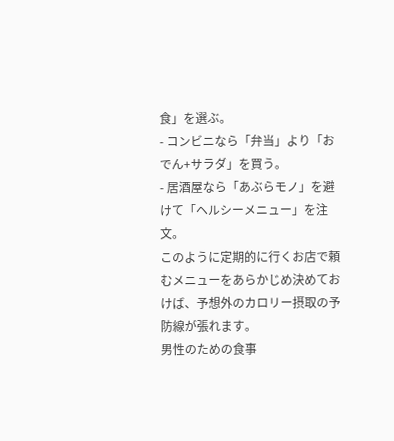食」を選ぶ。
- コンビニなら「弁当」より「おでん+サラダ」を買う。
- 居酒屋なら「あぶらモノ」を避けて「ヘルシーメニュー」を注文。
このように定期的に行くお店で頼むメニューをあらかじめ決めておけば、予想外のカロリー摂取の予防線が張れます。
男性のための食事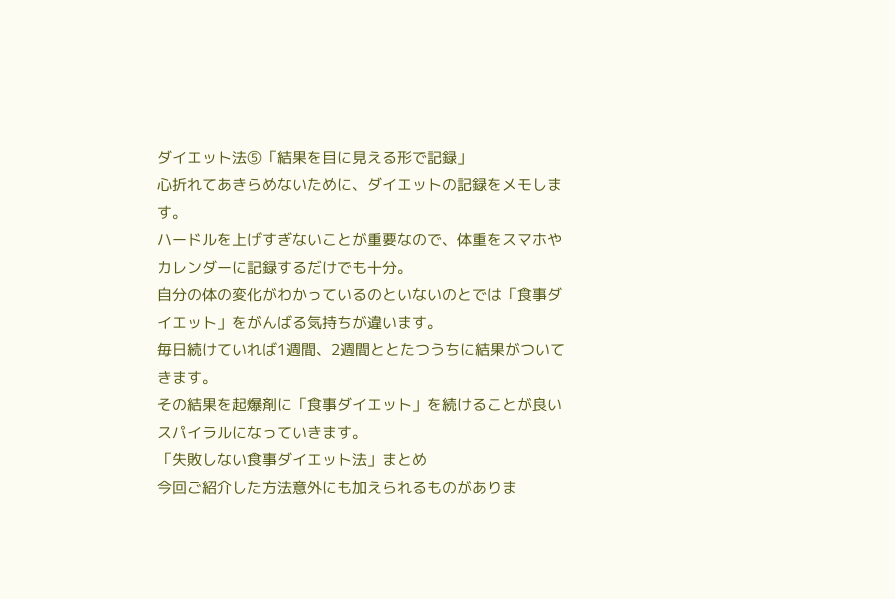ダイエット法⑤「結果を目に見える形で記録」
心折れてあきらめないために、ダイエットの記録をメモします。
ハードルを上げすぎないことが重要なので、体重をスマホやカレンダーに記録するだけでも十分。
自分の体の変化がわかっているのといないのとでは「食事ダイエット」をがんばる気持ちが違います。
毎日続けていれば1週間、2週間ととたつうちに結果がついてきます。
その結果を起爆剤に「食事ダイエット」を続けることが良いスパイラルになっていきます。
「失敗しない食事ダイエット法」まとめ
今回ご紹介した方法意外にも加えられるものがありま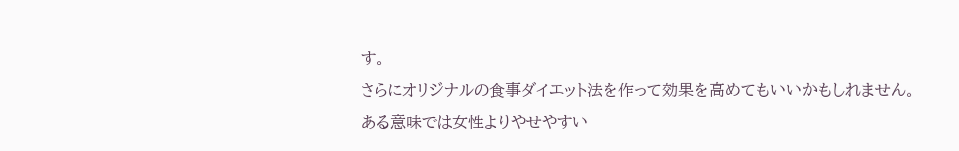す。
さらにオリジナルの食事ダイエット法を作って効果を高めてもいいかもしれません。
ある意味では女性よりやせやすい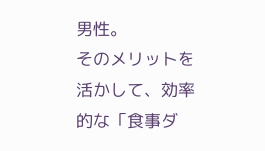男性。
そのメリットを活かして、効率的な「食事ダ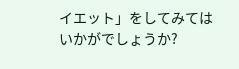イエット」をしてみてはいかがでしょうか?